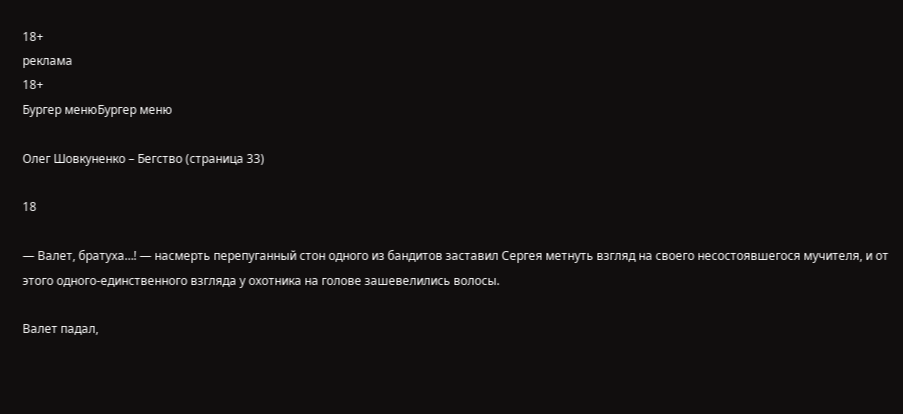18+
реклама
18+
Бургер менюБургер меню

Олег Шовкуненко – Бегство (страница 33)

18

— Валет, братуха…! ― насмерть перепуганный стон одного из бандитов заставил Сергея метнуть взгляд на своего несостоявшегося мучителя, и от этого одного-единственного взгляда у охотника на голове зашевелились волосы.

Валет падал,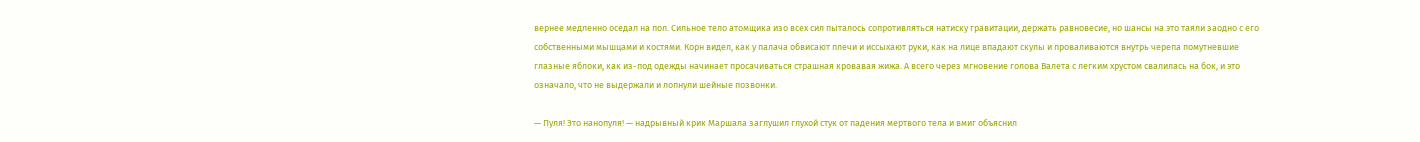вернее медленно оседал на пол. Сильное тело атомщика изо всех сил пыталось сопротивляться натиску гравитации, держать равновесие, но шансы на это таяли заодно с его собственными мышцами и костями. Корн видел, как у палача обвисают плечи и иссыхают руки, как на лице впадают скулы и проваливаются внутрь черепа помутневшие глазные яблоки, как из-под одежды начинает просачиваться страшная кровавая жижа. А всего через мгновение голова Валета с легким хрустом свалилась на бок, и это означало, что не выдержали и лопнули шейные позвонки.

— Пуля! Это нанопуля! — надрывный крик Маршала заглушил глухой стук от падения мертвого тела и вмиг объяснил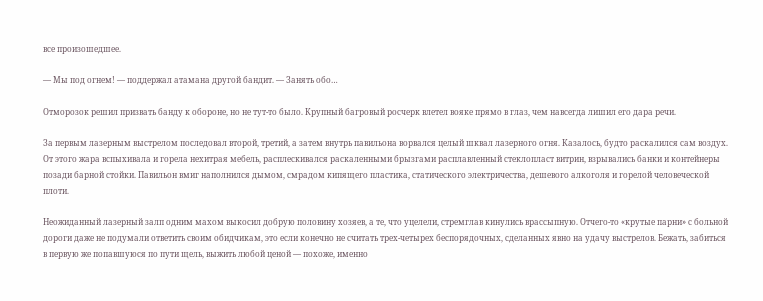все произошедшее.

— Мы под огнем! — поддержал атамана другой бандит. — Занять обо…

Отморозок решил призвать банду к обороне, но не тут-то было. Крупный багровый росчерк влетел вояке прямо в глаз, чем навсегда лишил его дара речи.

За первым лазерным выстрелом последовал второй, третий, а затем внутрь павильона ворвался целый шквал лазерного огня. Казалось, будто раскалился сам воздух. От этого жара вспыхивала и горела нехитрая мебель, расплескивался раскаленными брызгами расплавленный стеклопласт витрин, взрывались банки и контейнеры позади барной стойки. Павильон вмиг наполнился дымом, смрадом кипящего пластика, статического электричества, дешевого алкоголя и горелой человеческой плоти.

Неожиданный лазерный залп одним махом выкосил добрую половину хозяев, а те, что уцелели, стремглав кинулись врассыпную. Отчего-то «крутые парни» с больной дороги даже не подумали ответить своим обидчикам, это если конечно не считать трех-четырех беспорядочных, сделанных явно на удачу выстрелов. Бежать, забиться в первую же попавшуюся по пути щель, выжить любой ценой — похоже, именно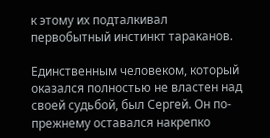к этому их подталкивал первобытный инстинкт тараканов.

Единственным человеком, который оказался полностью не властен над своей судьбой, был Сергей. Он по-прежнему оставался накрепко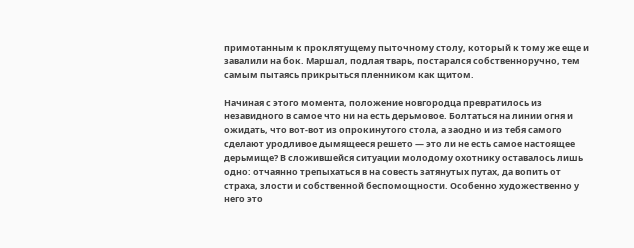примотанным к проклятущему пыточному столу, который к тому же еще и завалили на бок. Маршал, подлая тварь, постарался собственноручно, тем самым пытаясь прикрыться пленником как щитом.

Начиная с этого момента, положение новгородца превратилось из незавидного в самое что ни на есть дерьмовое. Болтаться на линии огня и ожидать, что вот-вот из опрокинутого стола, а заодно и из тебя самого сделают уродливое дымящееся решето — это ли не есть самое настоящее дерьмище? В сложившейся ситуации молодому охотнику оставалось лишь одно: отчаянно трепыхаться в на совесть затянутых путах, да вопить от страха, злости и собственной беспомощности. Особенно художественно у него это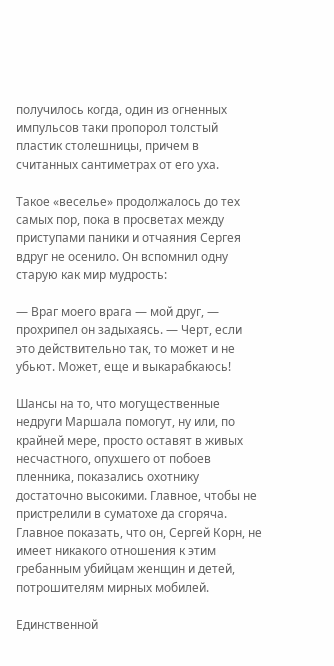получилось когда, один из огненных импульсов таки пропорол толстый пластик столешницы, причем в считанных сантиметрах от его уха.

Такое «веселье» продолжалось до тех самых пор, пока в просветах между приступами паники и отчаяния Сергея вдруг не осенило. Он вспомнил одну старую как мир мудрость:

— Враг моего врага — мой друг, — прохрипел он задыхаясь. — Черт, если это действительно так, то может и не убьют. Может, еще и выкарабкаюсь!

Шансы на то, что могущественные недруги Маршала помогут, ну или, по крайней мере, просто оставят в живых несчастного, опухшего от побоев пленника, показались охотнику достаточно высокими. Главное, чтобы не пристрелили в суматохе да сгоряча. Главное показать, что он, Сергей Корн, не имеет никакого отношения к этим гребанным убийцам женщин и детей, потрошителям мирных мобилей.

Единственной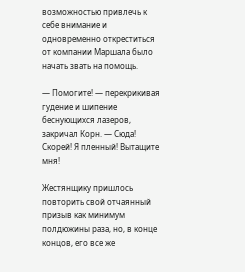возможностью привлечь к себе внимание и одновременно откреститься от компании Маршала было начать звать на помощь.

— Помогите! — перекрикивая гудение и шипение беснующихся лазеров, закричал Корн. — Сюда! Скорей! Я пленный! Вытащите мня!

Жестянщику пришлось повторить свой отчаянный призыв как минимум полдюжины раза, но, в конце концов, его все же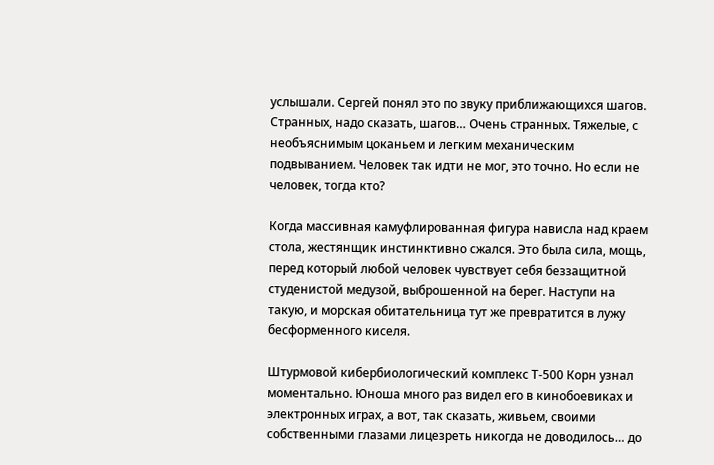услышали. Сергей понял это по звуку приближающихся шагов. Странных, надо сказать, шагов… Очень странных. Тяжелые, с необъяснимым цоканьем и легким механическим подвыванием. Человек так идти не мог, это точно. Но если не человек, тогда кто?

Когда массивная камуфлированная фигура нависла над краем стола, жестянщик инстинктивно сжался. Это была сила, мощь, перед который любой человек чувствует себя беззащитной студенистой медузой, выброшенной на берег. Наступи на такую, и морская обитательница тут же превратится в лужу бесформенного киселя.

Штурмовой кибербиологический комплекс Т-500 Корн узнал моментально. Юноша много раз видел его в кинобоевиках и электронных играх, а вот, так сказать, живьем, своими собственными глазами лицезреть никогда не доводилось… до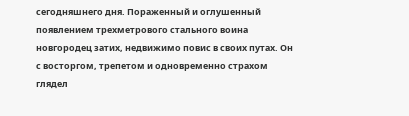сегодняшнего дня. Пораженный и оглушенный появлением трехметрового стального воина новгородец затих, недвижимо повис в своих путах. Он с восторгом, трепетом и одновременно страхом глядел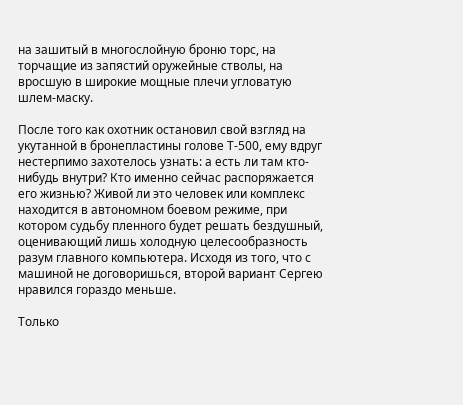на зашитый в многослойную броню торс, на торчащие из запястий оружейные стволы, на вросшую в широкие мощные плечи угловатую шлем-маску.

После того как охотник остановил свой взгляд на укутанной в бронепластины голове Т-500, ему вдруг нестерпимо захотелось узнать: а есть ли там кто-нибудь внутри? Кто именно сейчас распоряжается его жизнью? Живой ли это человек или комплекс находится в автономном боевом режиме, при котором судьбу пленного будет решать бездушный, оценивающий лишь холодную целесообразность разум главного компьютера. Исходя из того, что с машиной не договоришься, второй вариант Сергею нравился гораздо меньше.

Только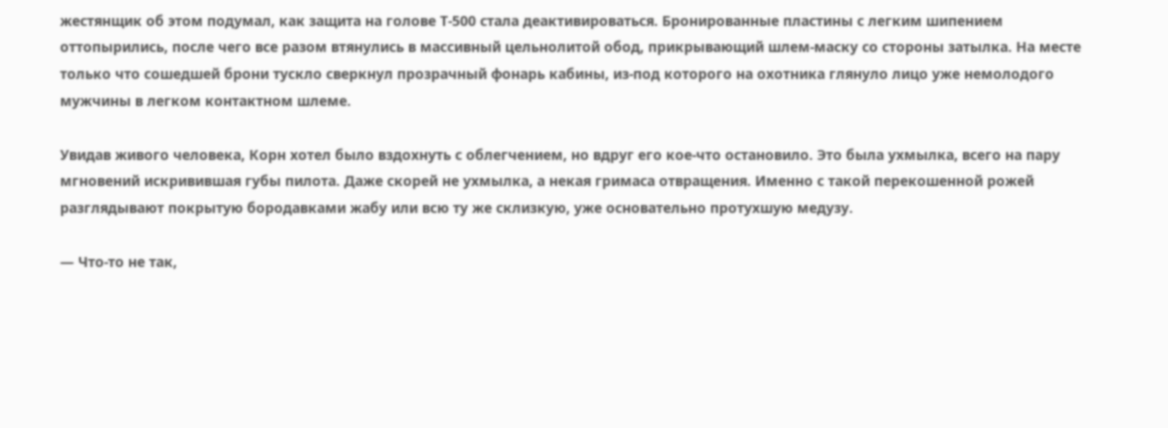жестянщик об этом подумал, как защита на голове Т-500 стала деактивироваться. Бронированные пластины с легким шипением оттопырились, после чего все разом втянулись в массивный цельнолитой обод, прикрывающий шлем-маску со стороны затылка. На месте только что сошедшей брони тускло сверкнул прозрачный фонарь кабины, из-под которого на охотника глянуло лицо уже немолодого мужчины в легком контактном шлеме.

Увидав живого человека, Корн хотел было вздохнуть с облегчением, но вдруг его кое-что остановило. Это была ухмылка, всего на пару мгновений искривившая губы пилота. Даже скорей не ухмылка, а некая гримаса отвращения. Именно с такой перекошенной рожей разглядывают покрытую бородавками жабу или всю ту же склизкую, уже основательно протухшую медузу.

— Что-то не так,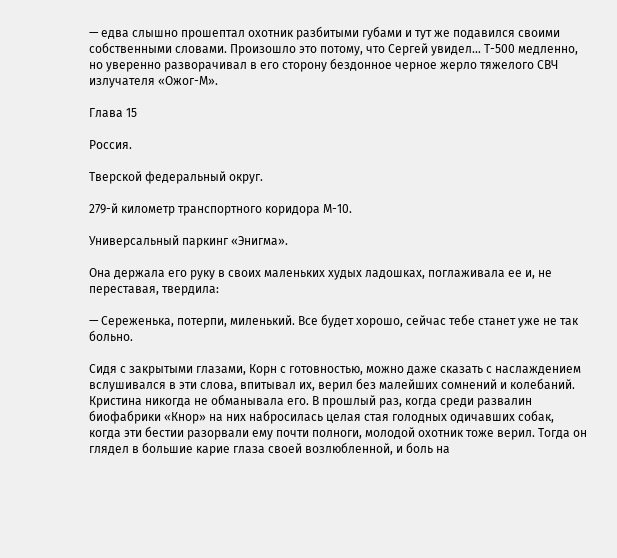— едва слышно прошептал охотник разбитыми губами и тут же подавился своими собственными словами. Произошло это потому, что Сергей увидел… Т-500 медленно, но уверенно разворачивал в его сторону бездонное черное жерло тяжелого СВЧ излучателя «Ожог-М».

Глава 15

Россия.

Тверской федеральный округ.

279-й километр транспортного коридора М-10.

Универсальный паркинг «Энигма».

Она держала его руку в своих маленьких худых ладошках, поглаживала ее и, не переставая, твердила:

— Сереженька, потерпи, миленький. Все будет хорошо, сейчас тебе станет уже не так больно.

Сидя с закрытыми глазами, Корн с готовностью, можно даже сказать с наслаждением вслушивался в эти слова, впитывал их, верил без малейших сомнений и колебаний. Кристина никогда не обманывала его. В прошлый раз, когда среди развалин биофабрики «Кнор» на них набросилась целая стая голодных одичавших собак, когда эти бестии разорвали ему почти полноги, молодой охотник тоже верил. Тогда он глядел в большие карие глаза своей возлюбленной, и боль на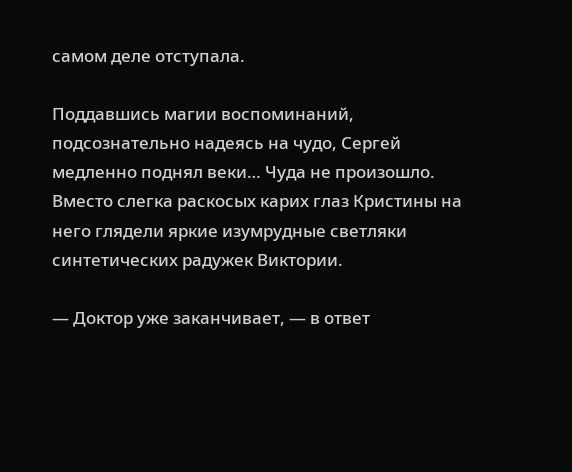самом деле отступала.

Поддавшись магии воспоминаний, подсознательно надеясь на чудо, Сергей медленно поднял веки… Чуда не произошло. Вместо слегка раскосых карих глаз Кристины на него глядели яркие изумрудные светляки синтетических радужек Виктории.

— Доктор уже заканчивает, — в ответ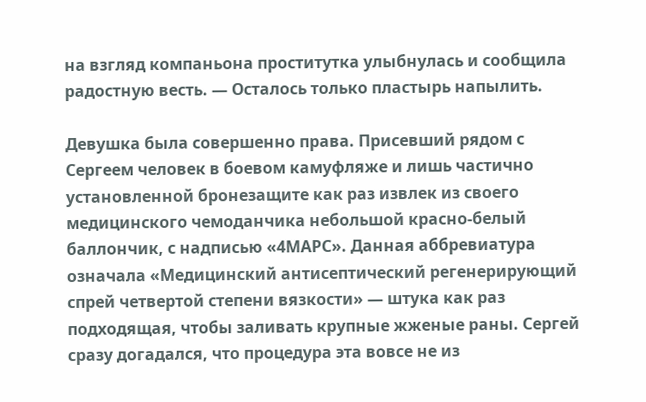на взгляд компаньона проститутка улыбнулась и сообщила радостную весть. — Осталось только пластырь напылить.

Девушка была совершенно права. Присевший рядом с Сергеем человек в боевом камуфляже и лишь частично установленной бронезащите как раз извлек из своего медицинского чемоданчика небольшой красно-белый баллончик, с надписью «4МАРС». Данная аббревиатура означала «Медицинский антисептический регенерирующий спрей четвертой степени вязкости» — штука как раз подходящая, чтобы заливать крупные жженые раны. Сергей сразу догадался, что процедура эта вовсе не из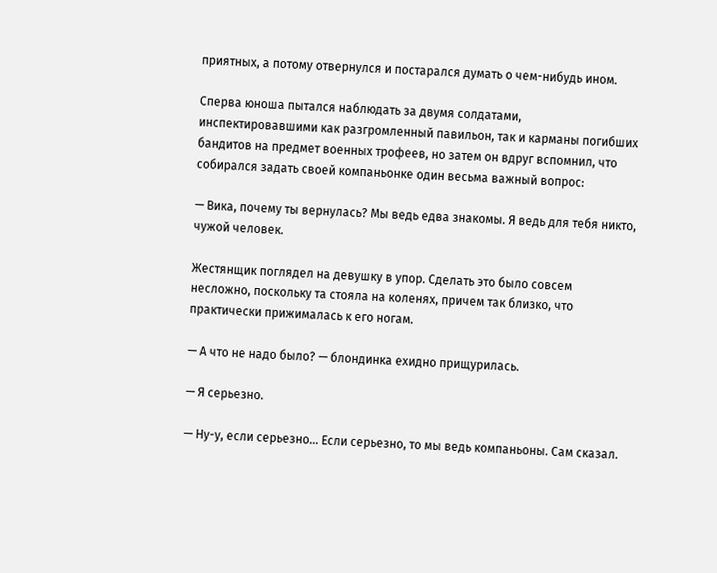приятных, а потому отвернулся и постарался думать о чем-нибудь ином.

Сперва юноша пытался наблюдать за двумя солдатами, инспектировавшими как разгромленный павильон, так и карманы погибших бандитов на предмет военных трофеев, но затем он вдруг вспомнил, что собирался задать своей компаньонке один весьма важный вопрос:

— Вика, почему ты вернулась? Мы ведь едва знакомы. Я ведь для тебя никто, чужой человек.

Жестянщик поглядел на девушку в упор. Сделать это было совсем несложно, поскольку та стояла на коленях, причем так близко, что практически прижималась к его ногам.

— А что не надо было? — блондинка ехидно прищурилась.

— Я серьезно.

— Ну-у, если серьезно… Если серьезно, то мы ведь компаньоны. Сам сказал.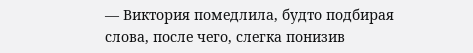— Виктория помедлила, будто подбирая слова, после чего, слегка понизив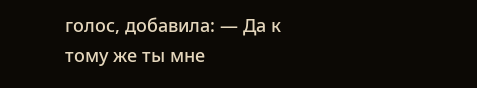голос, добавила: — Да к тому же ты мне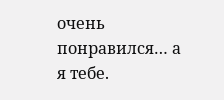очень понравился… а я тебе.